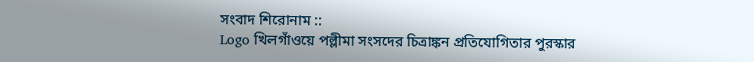সংবাদ শিরোনাম ::
Logo খিলগাঁওয়ে পল্লীমা সংসদের চিত্রাঙ্কন প্রতিযোগিতার পুরস্কার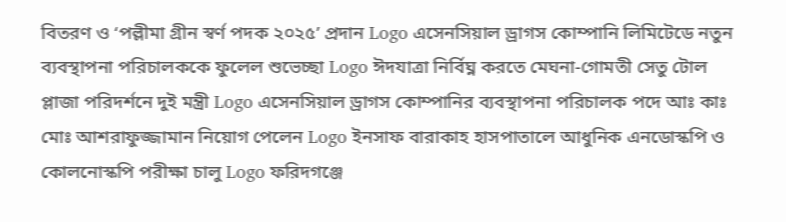বিতরণ ও ‘পল্লীমা গ্রীন স্বর্ণ পদক ২০২৫’ প্রদান Logo এসেনসিয়াল ড্রাগস কোম্পানি লিমিটেডে নতুন ব্যবস্থাপনা পরিচালককে ফুলেল শুভেচ্ছা Logo ঈদযাত্রা নির্বিঘ্ন করতে মেঘনা-গোমতী সেতু টোল প্লাজা পরিদর্শনে দুই মন্ত্রী Logo এসেনসিয়াল ড্রাগস কোম্পানির ব্যবস্থাপনা পরিচালক পদে আঃ কাঃ মোঃ আশরাফুজ্জামান নিয়োগ পেলেন Logo ইনসাফ বারাকাহ হাসপাতালে আধুনিক এনডোস্কপি ও কোলনোস্কপি পরীক্ষা চালু Logo ফরিদগঞ্জে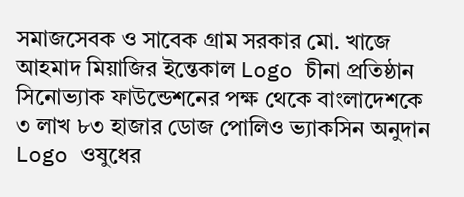সমাজসেবক ও সাবেক গ্রাম সরকার মো. খাজে আহমাদ মিয়াজির ইন্তেকাল Logo চীনা প্রতিষ্ঠান সিনোভ্যাক ফাউন্ডেশনের পক্ষ থেকে বাংলাদেশকে ৩ লাখ ৮৩ হাজার ডোজ পোলিও ভ্যাকসিন অনুদান Logo ওষুধের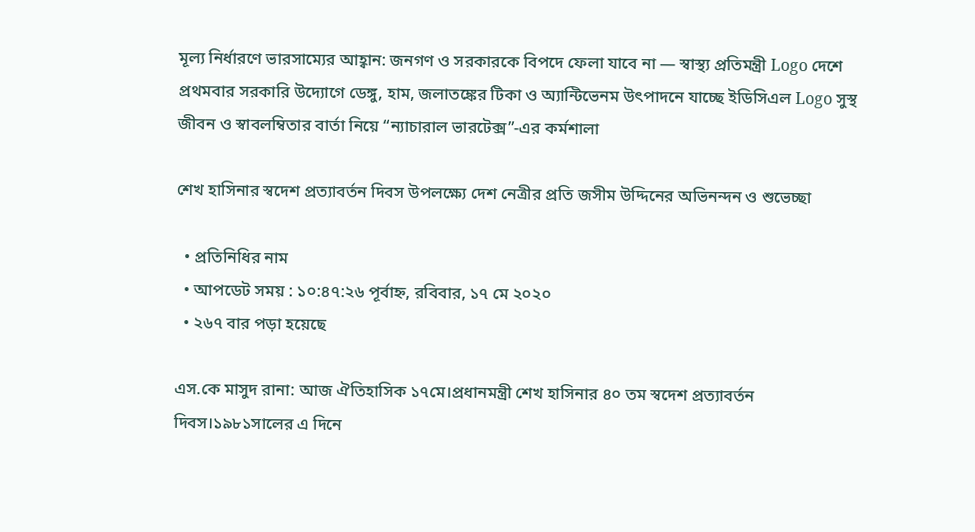মূল্য নির্ধারণে ভারসাম্যের আহ্বান: জনগণ ও সরকারকে বিপদে ফেলা যাবে না — স্বাস্থ্য প্রতিমন্ত্রী Logo দেশে প্রথমবার সরকারি উদ্যোগে ডেঙ্গু, হাম, জলাতঙ্কের টিকা ও অ্যান্টিভেনম উৎপাদনে যাচ্ছে ইডিসিএল Logo সুস্থ জীবন ও স্বাবলম্বিতার বার্তা নিয়ে “ন্যাচারাল ভারটেক্স”-এর কর্মশালা

শেখ হাসিনার স্বদেশ প্রত্যাবর্তন দিবস উপলক্ষ্যে দেশ নেত্রীর প্রতি জসীম উদ্দিনের অভিনন্দন ও শুভেচ্ছা

  • প্রতিনিধির নাম
  • আপডেট সময় : ১০:৪৭:২৬ পূর্বাহ্ন, রবিবার, ১৭ মে ২০২০
  • ২৬৭ বার পড়া হয়েছে

এস.কে মাসুদ রানা: আজ ঐতিহাসিক ১৭মে।প্রধানমন্ত্রী শেখ হাসিনার ৪০ তম স্বদেশ প্রত্যাবর্তন দিবস।১৯৮১সালের এ দিনে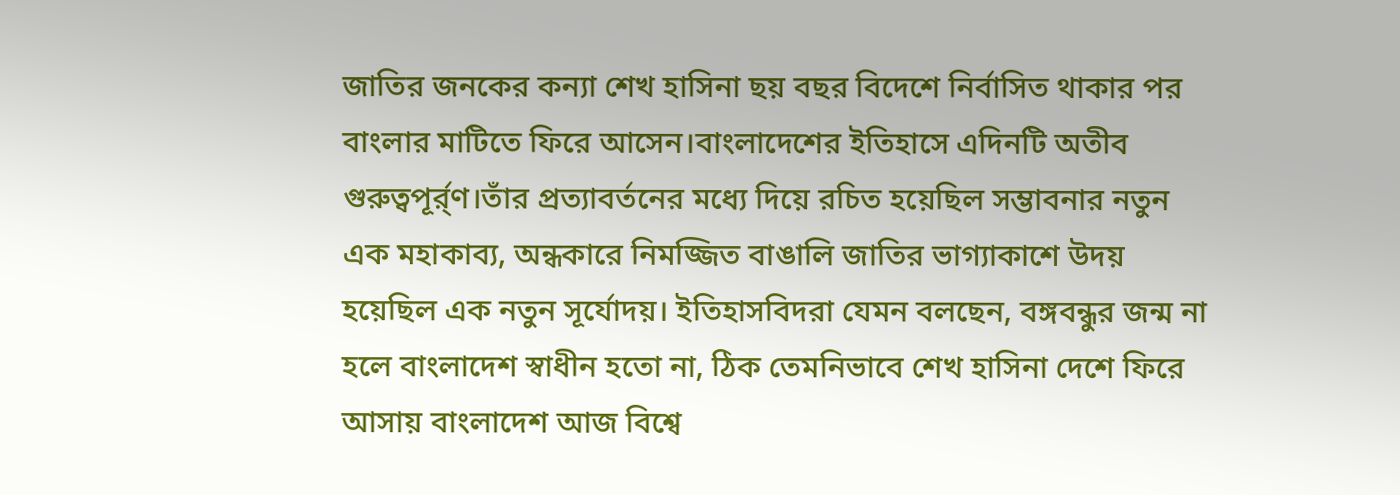জাতির জনকের কন্যা শেখ হাসিনা ছয় বছর বিদেশে নির্বাসিত থাকার পর বাংলার মাটিতে ফিরে আসেন।বাংলাদেশের ইতিহাসে এদিনটি অতীব গুরুত্বপূর্র্ণ।তাঁর প্রত্যাবর্তনের মধ্যে দিয়ে রচিত হয়েছিল সম্ভাবনার নতুন এক মহাকাব্য, অন্ধকারে নিমজ্জিত বাঙালি জাতির ভাগ্যাকাশে উদয় হয়েছিল এক নতুন সূর্যোদয়। ইতিহাসবিদরা যেমন বলছেন, বঙ্গবন্ধুর জন্ম না হলে বাংলাদেশ স্বাধীন হতো না, ঠিক তেমনিভাবে শেখ হাসিনা দেশে ফিরে আসায় বাংলাদেশ আজ বিশ্বে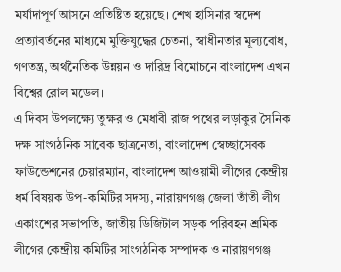মর্যাদাপূর্ণ আসনে প্রতিষ্টিত হয়েছে। শেখ হাসিনার স্বদেশ প্রত্যাবর্তনের মাধ্যমে মুক্তিযুদ্ধের চেতনা, স্বাধীনতার মূল্যবোধ, গণতন্ত্র, অর্থনৈতিক উন্নয়ন ও দারিদ্র বিমোচনে বাংলাদেশ এখন বিশ্বের রোল মডেল।
এ দিবস উপলক্ষ্যে তুক্ষর ও মেধাবী রাজ পথের লড়াকুর সৈনিক দক্ষ সাংগঠনিক সাবেক ছাত্রনেতা, বাংলাদেশ স্বেচ্ছাসেবক ফাউন্ডেশনের চেয়ারম্যান, বাংলাদেশ আওয়ামী লীগের কেন্দ্রীয় ধর্ম বিষয়ক উপ-কমিটির সদস্য, নারায়ণগঞ্জ জেলা তাঁতী লীগ একাংশের সভাপতি, জাতীয় ডিজিটাল সড়ক পরিবহন শ্রমিক লীগের কেন্দ্রীয় কমিটির সাংগঠনিক সম্পাদক ও নারায়ণগঞ্জ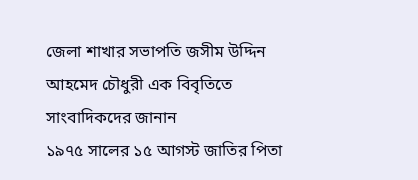জেলা শাখার সভাপতি জসীম উদ্দিন আহমেদ চৌধুরী এক বিবৃতিতে সাংবাদিকদের জানান
১৯৭৫ সালের ১৫ আগস্ট জাতির পিতা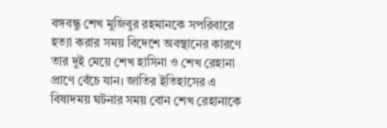বঙ্গবন্ধু শেখ মুজিবুর রহমানকে সপরিবারে হত্যা করার সময় বিদেশে অবস্থানের কারণে তার দুই মেয়ে শেখ হাসিনা ও শেখ রেহানা প্রাণে বেঁচে যান। জাতির ইতিহাসের এ বিষাদময় ঘটনার সময় বোন শেখ রেহানাকে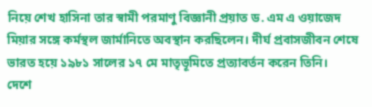নিয়ে শেখ হাসিনা তার স্বামী পরমাণু বিজ্ঞানী প্রয়াত ড. এম এ ওয়াজেদ মিয়ার সঙ্গে কর্মস্থল জার্মানিতে অবস্থান করছিলেন। দীর্ঘ প্রবাসজীবন শেষে ভারত হয়ে ১৯৮১ সালের ১৭ মে মাতৃভূমিতে প্রত্যাবর্তন করেন তিনি।
দেশে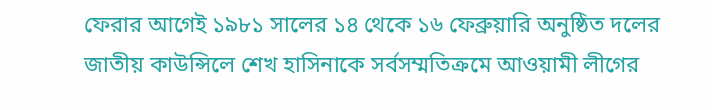ফেরার আগেই ১৯৮১ সালের ১৪ থেকে ১৬ ফেব্রুয়ারি অনুষ্ঠিত দলের জাতীয় কাউন্সিলে শেখ হাসিনাকে সর্বসম্মতিক্রমে আওয়ামী লীগের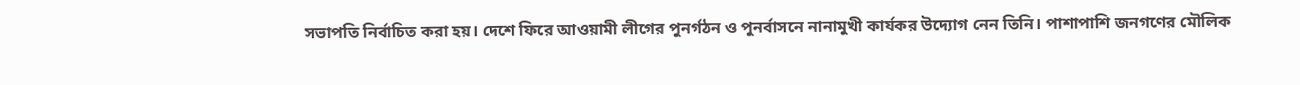সভাপতি নির্বাচিত করা হয়। দেশে ফিরে আওয়ামী লীগের পুনর্গঠন ও পুনর্বাসনে নানামুখী কার্যকর উদ্যোগ নেন তিনি। পাশাপাশি জনগণের মৌলিক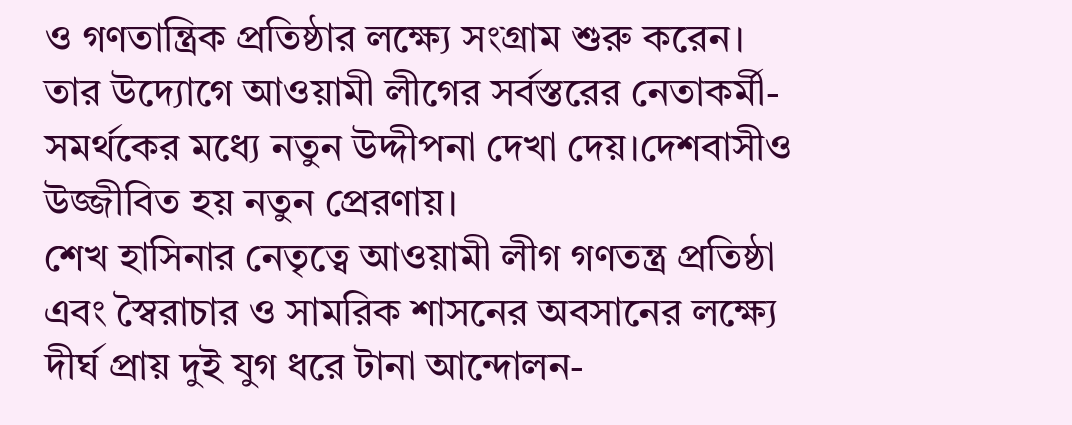ও গণতান্ত্রিক প্রতিষ্ঠার লক্ষ্যে সংগ্রাম শুরু করেন। তার উদ্যোগে আওয়ামী লীগের সর্বস্তরের নেতাকর্মী-সমর্থকের মধ্যে নতুন উদ্দীপনা দেখা দেয়।দেশবাসীও উজ্জীবিত হয় নতুন প্রেরণায়।
শেখ হাসিনার নেতৃত্বে আওয়ামী লীগ গণতন্ত্র প্রতিষ্ঠা এবং স্বৈরাচার ও সামরিক শাসনের অবসানের লক্ষ্যে দীর্ঘ প্রায় দুই যুগ ধরে টানা আন্দোলন-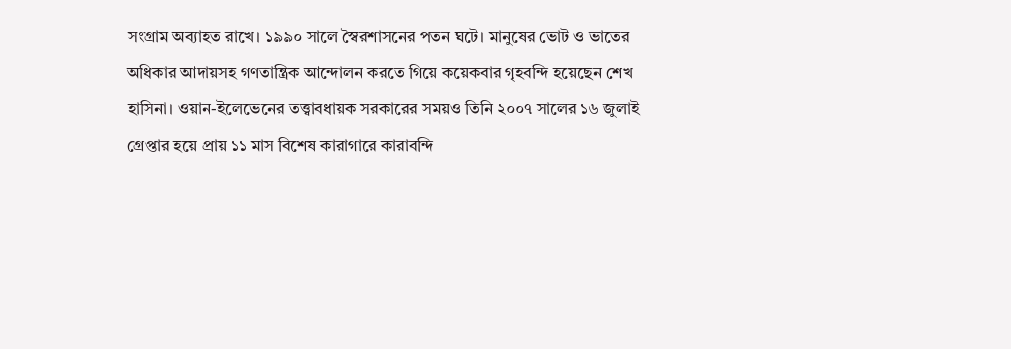সংগ্রাম অব্যাহত রাখে। ১৯৯০ সালে স্বৈরশাসনের পতন ঘটে। মানুষের ভোট ও ভাতের অধিকার আদায়সহ গণতান্ত্রিক আন্দোলন করতে গিয়ে কয়েকবার গৃহবন্দি হয়েছেন শেখ হাসিনা। ওয়ান-ইলেভেনের তত্ত্বাবধায়ক সরকারের সময়ও তিনি ২০০৭ সালের ১৬ জুলাই গ্রেপ্তার হয়ে প্রায় ১১ মাস বিশেষ কারাগারে কারাবন্দি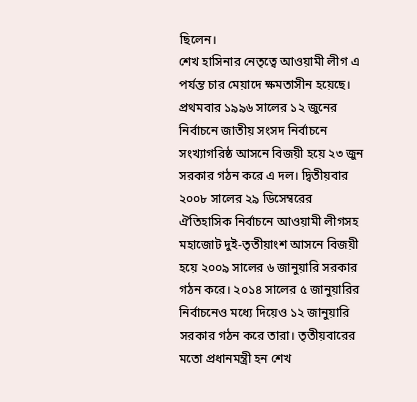ছিলেন।
শেখ হাসিনার নেতৃত্বে আওয়ামী লীগ এ পর্যন্ত চার মেয়াদে ক্ষমতাসীন হয়েছে। প্রথমবার ১৯৯৬ সালের ১২ জুনের নির্বাচনে জাতীয় সংসদ নির্বাচনে সংখ্যাগরিষ্ঠ আসনে বিজয়ী হয়ে ২৩ জুন সরকার গঠন করে এ দল। দ্বিতীয়বার ২০০৮ সালের ২৯ ডিসেম্বরের ঐতিহাসিক নির্বাচনে আওয়ামী লীগসহ মহাজোট দুই-তৃতীয়াংশ আসনে বিজয়ী হয়ে ২০০৯ সালের ৬ জানুয়ারি সরকার গঠন করে। ২০১৪ সালের ৫ জানুয়ারির নির্বাচনেও মধ্যে দিয়েও ১২ জানুয়ারি সরকার গঠন করে তারা। তৃতীয়বারের মতো প্রধানমন্ত্রী হন শেখ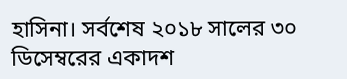হাসিনা। সর্বশেষ ২০১৮ সালের ৩০ ডিসেম্বরের একাদশ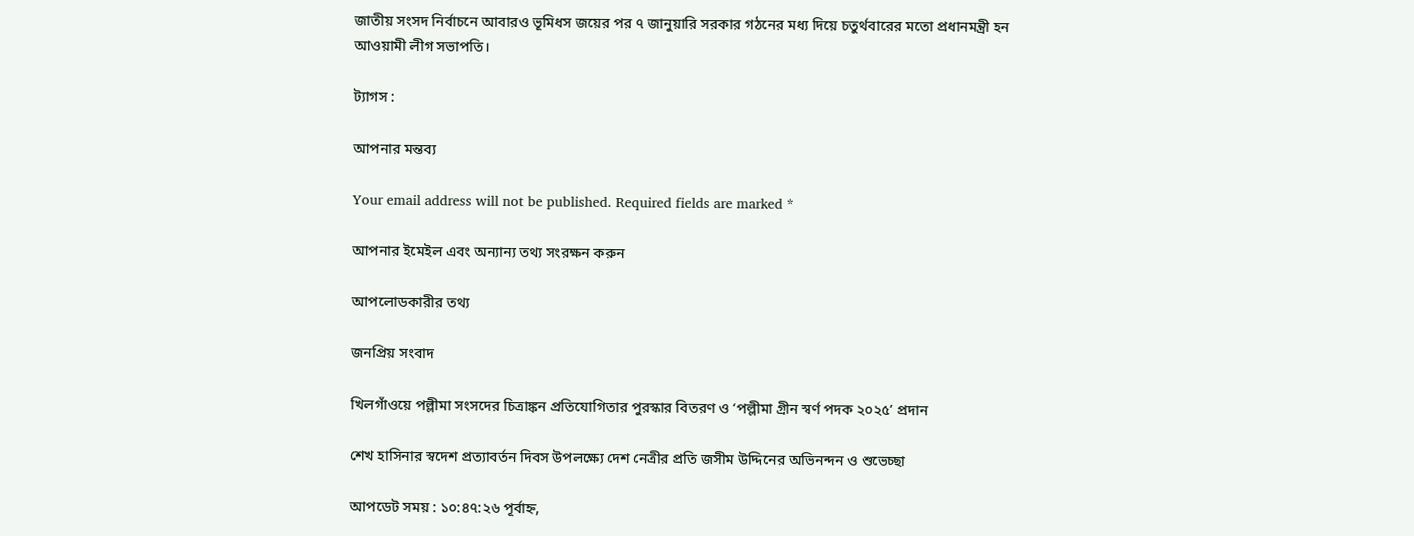জাতীয় সংসদ নির্বাচনে আবারও ভূমিধস জয়ের পর ৭ জানুয়ারি সরকার গঠনের মধ্য দিয়ে চতুর্থবারের মতো প্রধানমন্ত্রী হন আওয়ামী লীগ সভাপতি।

ট্যাগস :

আপনার মন্তব্য

Your email address will not be published. Required fields are marked *

আপনার ইমেইল এবং অন্যান্য তথ্য সংরক্ষন করুন

আপলোডকারীর তথ্য

জনপ্রিয় সংবাদ

খিলগাঁওয়ে পল্লীমা সংসদের চিত্রাঙ্কন প্রতিযোগিতার পুরস্কার বিতরণ ও ‘পল্লীমা গ্রীন স্বর্ণ পদক ২০২৫’ প্রদান

শেখ হাসিনার স্বদেশ প্রত্যাবর্তন দিবস উপলক্ষ্যে দেশ নেত্রীর প্রতি জসীম উদ্দিনের অভিনন্দন ও শুভেচ্ছা

আপডেট সময় : ১০:৪৭:২৬ পূর্বাহ্ন,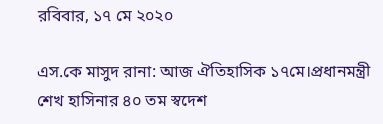রবিবার, ১৭ মে ২০২০

এস.কে মাসুদ রানা: আজ ঐতিহাসিক ১৭মে।প্রধানমন্ত্রী শেখ হাসিনার ৪০ তম স্বদেশ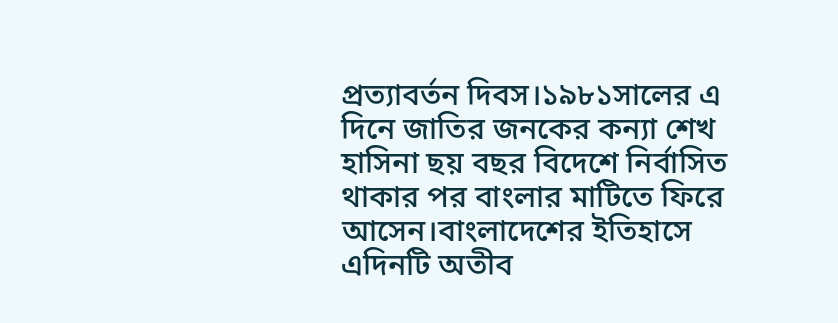প্রত্যাবর্তন দিবস।১৯৮১সালের এ দিনে জাতির জনকের কন্যা শেখ হাসিনা ছয় বছর বিদেশে নির্বাসিত থাকার পর বাংলার মাটিতে ফিরে আসেন।বাংলাদেশের ইতিহাসে এদিনটি অতীব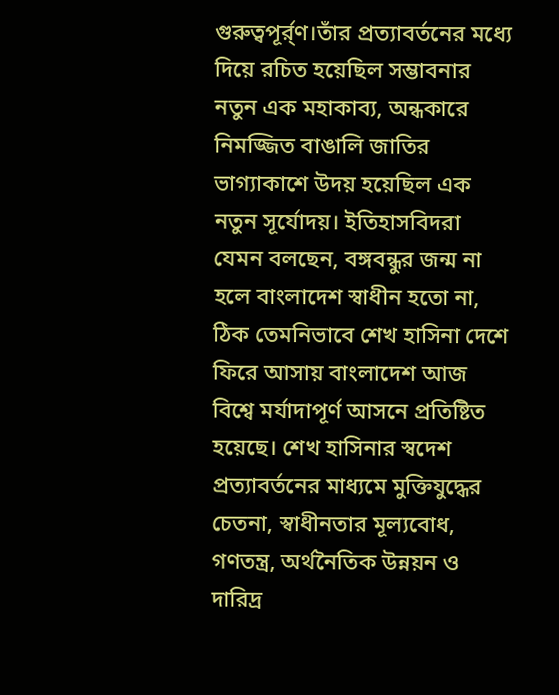গুরুত্বপূর্র্ণ।তাঁর প্রত্যাবর্তনের মধ্যে দিয়ে রচিত হয়েছিল সম্ভাবনার নতুন এক মহাকাব্য, অন্ধকারে নিমজ্জিত বাঙালি জাতির ভাগ্যাকাশে উদয় হয়েছিল এক নতুন সূর্যোদয়। ইতিহাসবিদরা যেমন বলছেন, বঙ্গবন্ধুর জন্ম না হলে বাংলাদেশ স্বাধীন হতো না, ঠিক তেমনিভাবে শেখ হাসিনা দেশে ফিরে আসায় বাংলাদেশ আজ বিশ্বে মর্যাদাপূর্ণ আসনে প্রতিষ্টিত হয়েছে। শেখ হাসিনার স্বদেশ প্রত্যাবর্তনের মাধ্যমে মুক্তিযুদ্ধের চেতনা, স্বাধীনতার মূল্যবোধ, গণতন্ত্র, অর্থনৈতিক উন্নয়ন ও দারিদ্র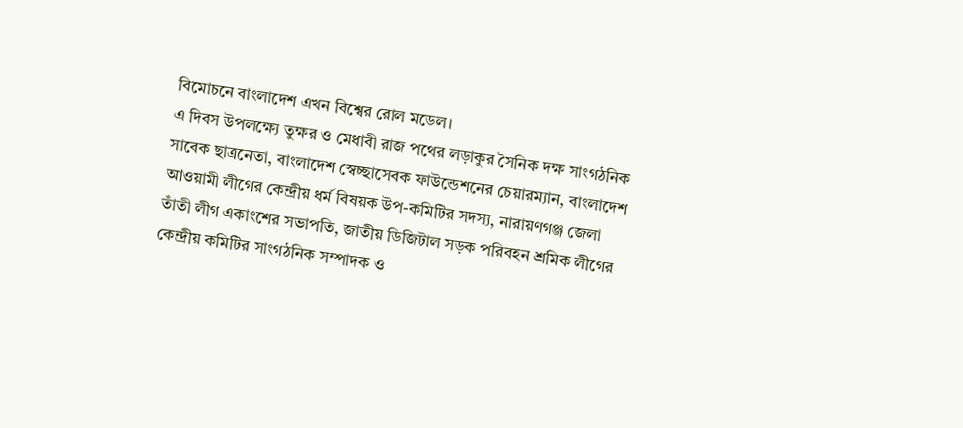বিমোচনে বাংলাদেশ এখন বিশ্বের রোল মডেল।
এ দিবস উপলক্ষ্যে তুক্ষর ও মেধাবী রাজ পথের লড়াকুর সৈনিক দক্ষ সাংগঠনিক সাবেক ছাত্রনেতা, বাংলাদেশ স্বেচ্ছাসেবক ফাউন্ডেশনের চেয়ারম্যান, বাংলাদেশ আওয়ামী লীগের কেন্দ্রীয় ধর্ম বিষয়ক উপ-কমিটির সদস্য, নারায়ণগঞ্জ জেলা তাঁতী লীগ একাংশের সভাপতি, জাতীয় ডিজিটাল সড়ক পরিবহন শ্রমিক লীগের কেন্দ্রীয় কমিটির সাংগঠনিক সম্পাদক ও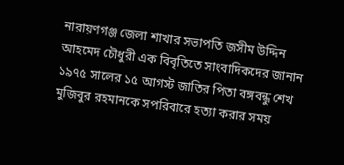নারায়ণগঞ্জ জেলা শাখার সভাপতি জসীম উদ্দিন আহমেদ চৌধুরী এক বিবৃতিতে সাংবাদিকদের জানান
১৯৭৫ সালের ১৫ আগস্ট জাতির পিতা বঙ্গবন্ধু শেখ মুজিবুর রহমানকে সপরিবারে হত্যা করার সময়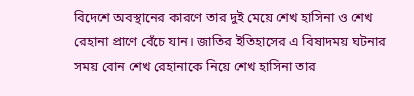বিদেশে অবস্থানের কারণে তার দুই মেয়ে শেখ হাসিনা ও শেখ রেহানা প্রাণে বেঁচে যান। জাতির ইতিহাসের এ বিষাদময় ঘটনার সময় বোন শেখ রেহানাকে নিয়ে শেখ হাসিনা তার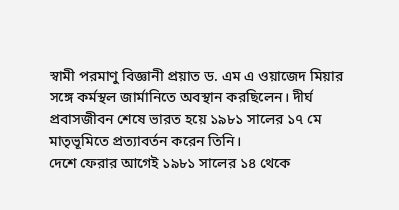স্বামী পরমাণু বিজ্ঞানী প্রয়াত ড. এম এ ওয়াজেদ মিয়ার সঙ্গে কর্মস্থল জার্মানিতে অবস্থান করছিলেন। দীর্ঘ প্রবাসজীবন শেষে ভারত হয়ে ১৯৮১ সালের ১৭ মে মাতৃভূমিতে প্রত্যাবর্তন করেন তিনি।
দেশে ফেরার আগেই ১৯৮১ সালের ১৪ থেকে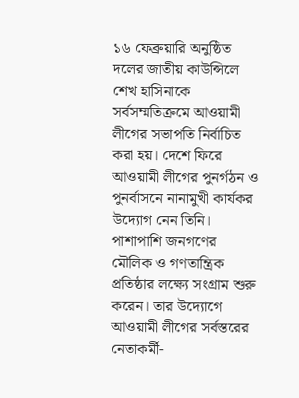১৬ ফেব্রুয়ারি অনুষ্ঠিত দলের জাতীয় কাউন্সিলে শেখ হাসিনাকে সর্বসম্মতিক্রমে আওয়ামী লীগের সভাপতি নির্বাচিত করা হয়। দেশে ফিরে আওয়ামী লীগের পুনর্গঠন ও পুনর্বাসনে নানামুখী কার্যকর উদ্যোগ নেন তিনি। পাশাপাশি জনগণের মৌলিক ও গণতান্ত্রিক প্রতিষ্ঠার লক্ষ্যে সংগ্রাম শুরু করেন। তার উদ্যোগে আওয়ামী লীগের সর্বস্তরের নেতাকর্মী-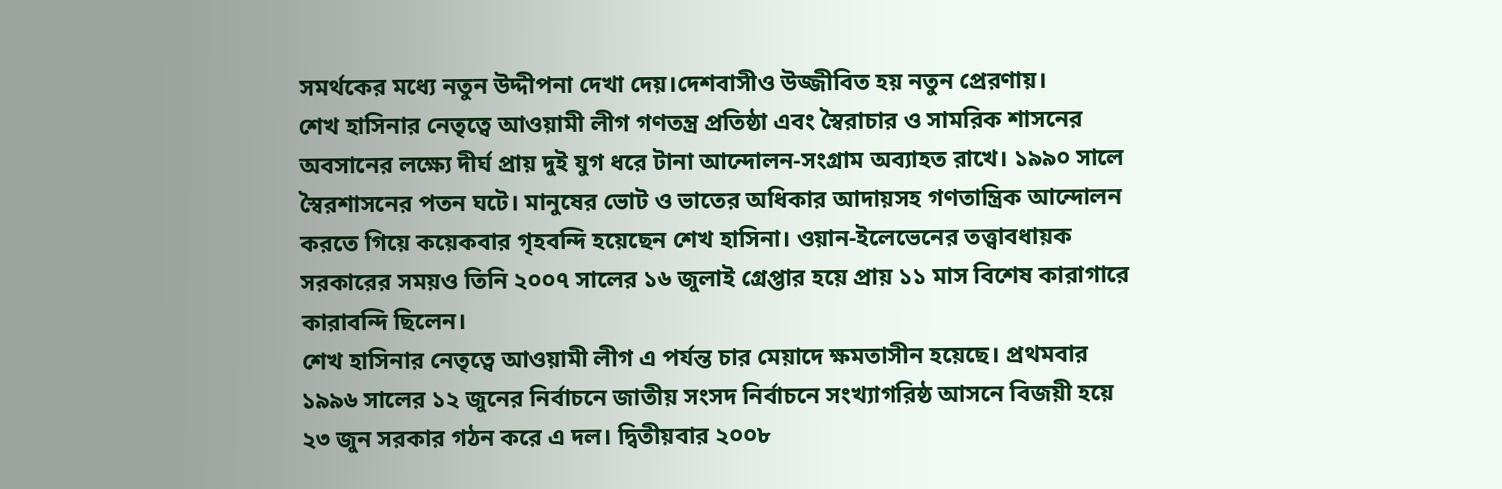সমর্থকের মধ্যে নতুন উদ্দীপনা দেখা দেয়।দেশবাসীও উজ্জীবিত হয় নতুন প্রেরণায়।
শেখ হাসিনার নেতৃত্বে আওয়ামী লীগ গণতন্ত্র প্রতিষ্ঠা এবং স্বৈরাচার ও সামরিক শাসনের অবসানের লক্ষ্যে দীর্ঘ প্রায় দুই যুগ ধরে টানা আন্দোলন-সংগ্রাম অব্যাহত রাখে। ১৯৯০ সালে স্বৈরশাসনের পতন ঘটে। মানুষের ভোট ও ভাতের অধিকার আদায়সহ গণতান্ত্রিক আন্দোলন করতে গিয়ে কয়েকবার গৃহবন্দি হয়েছেন শেখ হাসিনা। ওয়ান-ইলেভেনের তত্ত্বাবধায়ক সরকারের সময়ও তিনি ২০০৭ সালের ১৬ জুলাই গ্রেপ্তার হয়ে প্রায় ১১ মাস বিশেষ কারাগারে কারাবন্দি ছিলেন।
শেখ হাসিনার নেতৃত্বে আওয়ামী লীগ এ পর্যন্ত চার মেয়াদে ক্ষমতাসীন হয়েছে। প্রথমবার ১৯৯৬ সালের ১২ জুনের নির্বাচনে জাতীয় সংসদ নির্বাচনে সংখ্যাগরিষ্ঠ আসনে বিজয়ী হয়ে ২৩ জুন সরকার গঠন করে এ দল। দ্বিতীয়বার ২০০৮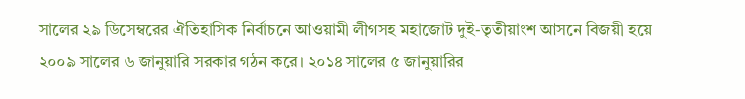সালের ২৯ ডিসেম্বরের ঐতিহাসিক নির্বাচনে আওয়ামী লীগসহ মহাজোট দুই-তৃতীয়াংশ আসনে বিজয়ী হয়ে ২০০৯ সালের ৬ জানুয়ারি সরকার গঠন করে। ২০১৪ সালের ৫ জানুয়ারির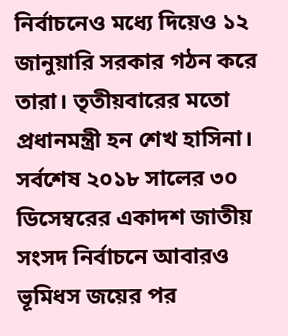নির্বাচনেও মধ্যে দিয়েও ১২ জানুয়ারি সরকার গঠন করে তারা। তৃতীয়বারের মতো প্রধানমন্ত্রী হন শেখ হাসিনা। সর্বশেষ ২০১৮ সালের ৩০ ডিসেম্বরের একাদশ জাতীয় সংসদ নির্বাচনে আবারও ভূমিধস জয়ের পর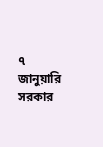৭ জানুয়ারি সরকার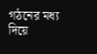গঠনের মধ্য দিয়ে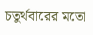চতুর্থবারের মতো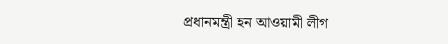প্রধানমন্ত্রী হন আওয়ামী লীগ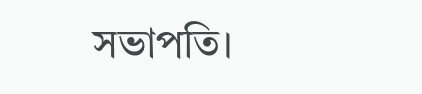সভাপতি।